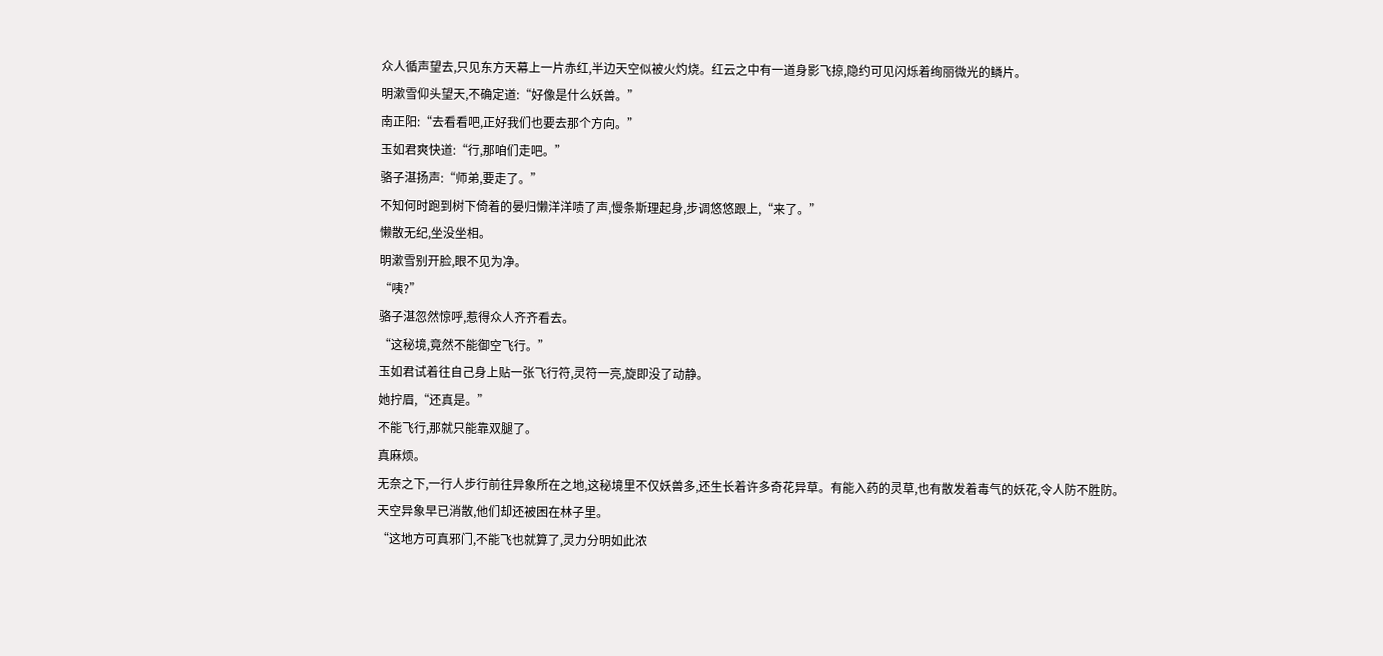众人循声望去,只见东方天幕上一片赤红,半边天空似被火灼烧。红云之中有一道身影飞掠,隐约可见闪烁着绚丽微光的鳞片。
明漱雪仰头望天,不确定道:“好像是什么妖兽。”
南正阳:“去看看吧,正好我们也要去那个方向。”
玉如君爽快道:“行,那咱们走吧。”
骆子湛扬声:“师弟,要走了。”
不知何时跑到树下倚着的晏归懒洋洋啧了声,慢条斯理起身,步调悠悠跟上,“来了。”
懒散无纪,坐没坐相。
明漱雪别开脸,眼不见为净。
“咦?”
骆子湛忽然惊呼,惹得众人齐齐看去。
“这秘境,竟然不能御空飞行。”
玉如君试着往自己身上贴一张飞行符,灵符一亮,旋即没了动静。
她拧眉,“还真是。”
不能飞行,那就只能靠双腿了。
真麻烦。
无奈之下,一行人步行前往异象所在之地,这秘境里不仅妖兽多,还生长着许多奇花异草。有能入药的灵草,也有散发着毒气的妖花,令人防不胜防。
天空异象早已消散,他们却还被困在林子里。
“这地方可真邪门,不能飞也就算了,灵力分明如此浓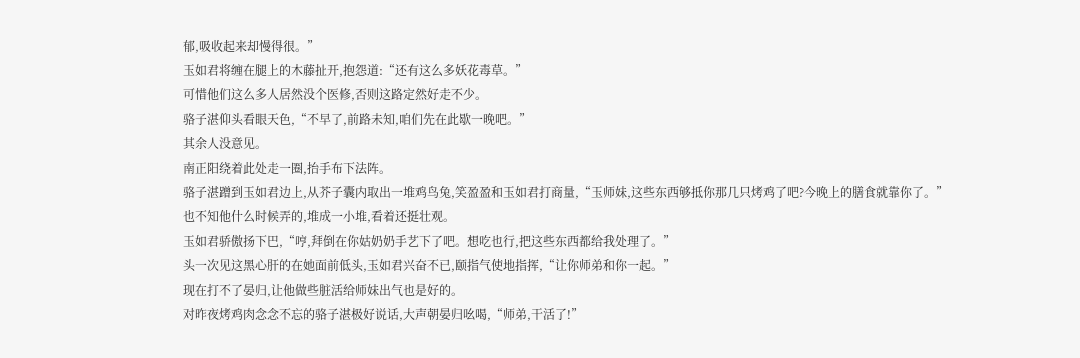郁,吸收起来却慢得很。”
玉如君将缠在腿上的木藤扯开,抱怨道:“还有这么多妖花毒草。”
可惜他们这么多人居然没个医修,否则这路定然好走不少。
骆子湛仰头看眼天色,“不早了,前路未知,咱们先在此歇一晚吧。”
其余人没意见。
南正阳绕着此处走一圈,抬手布下法阵。
骆子湛蹭到玉如君边上,从芥子囊内取出一堆鸡鸟兔,笑盈盈和玉如君打商量,“玉师妹,这些东西够抵你那几只烤鸡了吧?今晚上的膳食就靠你了。”
也不知他什么时候弄的,堆成一小堆,看着还挺壮观。
玉如君骄傲扬下巴,“哼,拜倒在你姑奶奶手艺下了吧。想吃也行,把这些东西都给我处理了。”
头一次见这黑心肝的在她面前低头,玉如君兴奋不已,颐指气使地指挥,“让你师弟和你一起。”
现在打不了晏归,让他做些脏活给师妹出气也是好的。
对昨夜烤鸡肉念念不忘的骆子湛极好说话,大声朝晏归吆喝,“师弟,干活了!”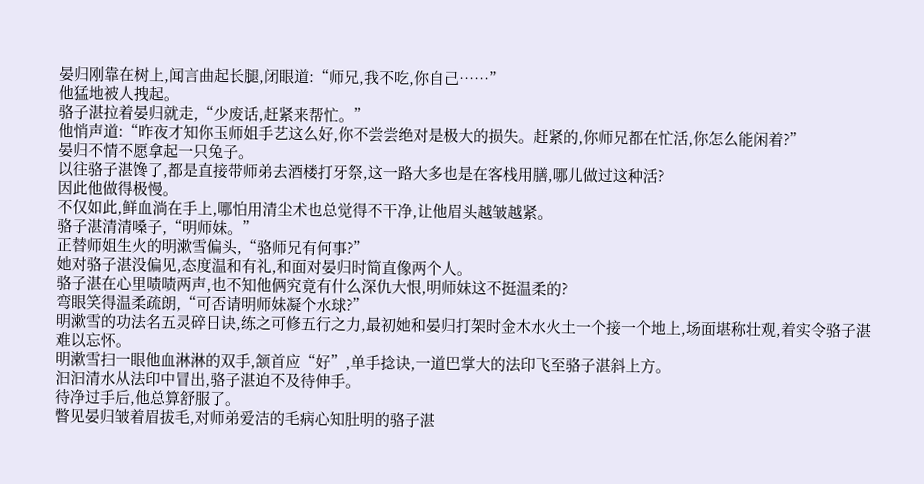晏归刚靠在树上,闻言曲起长腿,闭眼道:“师兄,我不吃,你自己……”
他猛地被人拽起。
骆子湛拉着晏归就走,“少废话,赶紧来帮忙。”
他悄声道:“昨夜才知你玉师姐手艺这么好,你不尝尝绝对是极大的损失。赶紧的,你师兄都在忙活,你怎么能闲着?”
晏归不情不愿拿起一只兔子。
以往骆子湛馋了,都是直接带师弟去酒楼打牙祭,这一路大多也是在客栈用膳,哪儿做过这种活?
因此他做得极慢。
不仅如此,鲜血淌在手上,哪怕用清尘术也总觉得不干净,让他眉头越皱越紧。
骆子湛清清嗓子,“明师妹。”
正替师姐生火的明漱雪偏头,“骆师兄有何事?”
她对骆子湛没偏见,态度温和有礼,和面对晏归时简直像两个人。
骆子湛在心里啧啧两声,也不知他俩究竟有什么深仇大恨,明师妹这不挺温柔的?
弯眼笑得温柔疏朗,“可否请明师妹凝个水球?”
明漱雪的功法名五灵碎日诀,练之可修五行之力,最初她和晏归打架时金木水火土一个接一个地上,场面堪称壮观,着实令骆子湛难以忘怀。
明漱雪扫一眼他血淋淋的双手,颔首应“好”,单手捻诀,一道巴掌大的法印飞至骆子湛斜上方。
汩汩清水从法印中冒出,骆子湛迫不及待伸手。
待净过手后,他总算舒服了。
瞥见晏归皱着眉拔毛,对师弟爱洁的毛病心知肚明的骆子湛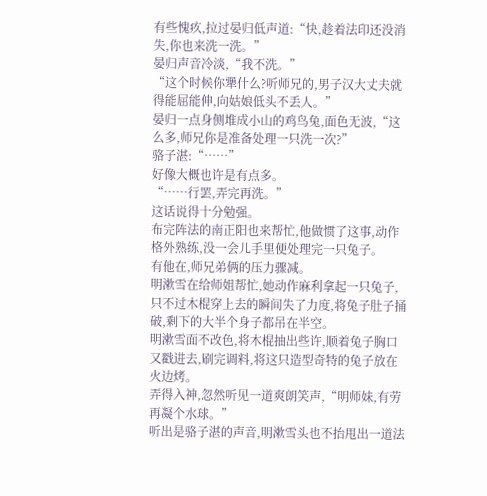有些愧疚,拉过晏归低声道:“快,趁着法印还没消失,你也来洗一洗。”
晏归声音冷淡,“我不洗。”
“这个时候你犟什么?听师兄的,男子汉大丈夫就得能屈能伸,向姑娘低头不丢人。”
晏归一点身侧堆成小山的鸡鸟兔,面色无波,“这么多,师兄你是准备处理一只洗一次?”
骆子湛:“……”
好像大概也许是有点多。
“……行罢,弄完再洗。”
这话说得十分勉强。
布完阵法的南正阳也来帮忙,他做惯了这事,动作格外熟练,没一会儿手里便处理完一只兔子。
有他在,师兄弟俩的压力骤减。
明漱雪在给师姐帮忙,她动作麻利拿起一只兔子,只不过木棍穿上去的瞬间失了力度,将兔子肚子捅破,剩下的大半个身子都吊在半空。
明漱雪面不改色,将木棍抽出些许,顺着兔子胸口又戳进去,刷完调料,将这只造型奇特的兔子放在火边烤。
弄得入神,忽然听见一道爽朗笑声,“明师妹,有劳再凝个水球。”
听出是骆子湛的声音,明漱雪头也不抬甩出一道法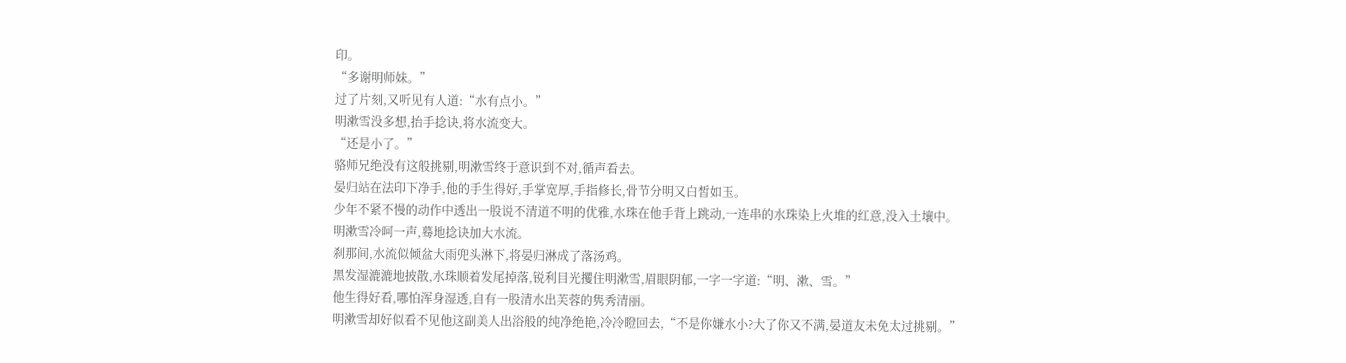印。
“多谢明师妹。”
过了片刻,又听见有人道:“水有点小。”
明漱雪没多想,抬手捻诀,将水流变大。
“还是小了。”
骆师兄绝没有这般挑剔,明漱雪终于意识到不对,循声看去。
晏归站在法印下净手,他的手生得好,手掌宽厚,手指修长,骨节分明又白皙如玉。
少年不紧不慢的动作中透出一股说不清道不明的优雅,水珠在他手背上跳动,一连串的水珠染上火堆的红意,没入土壤中。
明漱雪冷呵一声,蓦地捻诀加大水流。
刹那间,水流似倾盆大雨兜头淋下,将晏归淋成了落汤鸡。
黑发湿漉漉地披散,水珠顺着发尾掉落,锐利目光攫住明漱雪,眉眼阴郁,一字一字道:“明、漱、雪。”
他生得好看,哪怕浑身湿透,自有一股清水出芙蓉的隽秀清丽。
明漱雪却好似看不见他这副美人出浴般的纯净绝艳,冷冷瞪回去,“不是你嫌水小?大了你又不满,晏道友未免太过挑剔。”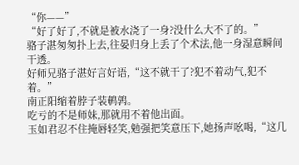“你——”
“好了好了,不就是被水浇了一身?没什么大不了的。”
骆子湛匆匆扑上去,往晏归身上丢了个术法,他一身湿意瞬间干透。
好师兄骆子湛好言好语,“这不就干了?犯不着动气,犯不着。”
南正阳缩着脖子装鹌鹑。
吃亏的不是师妹,那就用不着他出面。
玉如君忍不住掩唇轻笑,勉强把笑意压下,她扬声吆喝,“这几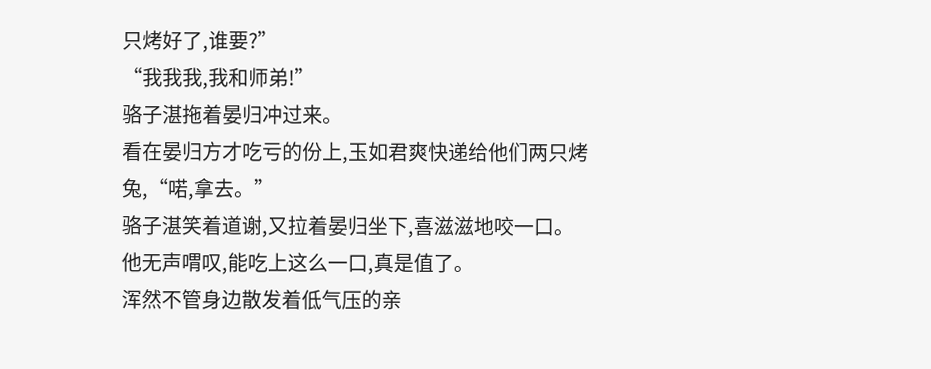只烤好了,谁要?”
“我我我,我和师弟!”
骆子湛拖着晏归冲过来。
看在晏归方才吃亏的份上,玉如君爽快递给他们两只烤兔,“喏,拿去。”
骆子湛笑着道谢,又拉着晏归坐下,喜滋滋地咬一口。
他无声喟叹,能吃上这么一口,真是值了。
浑然不管身边散发着低气压的亲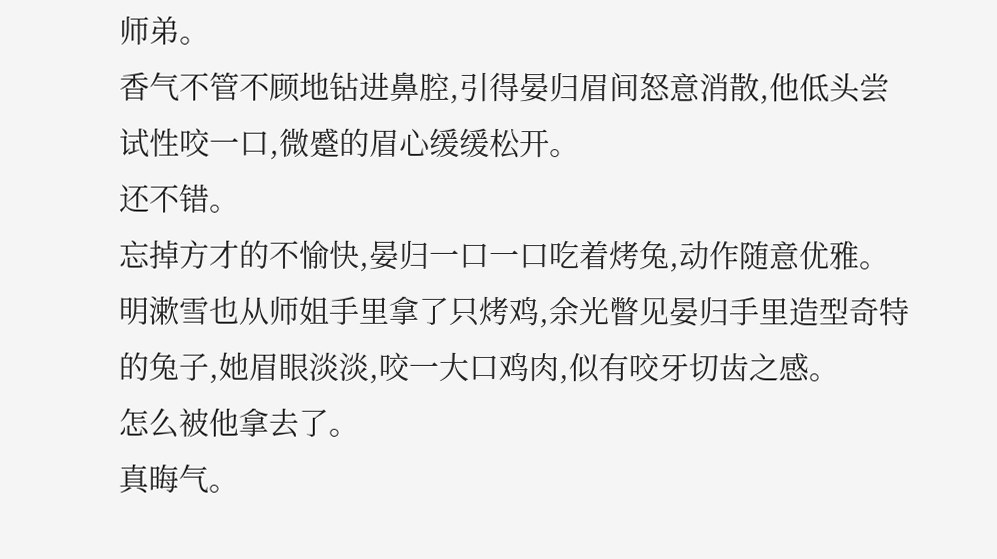师弟。
香气不管不顾地钻进鼻腔,引得晏归眉间怒意消散,他低头尝试性咬一口,微蹙的眉心缓缓松开。
还不错。
忘掉方才的不愉快,晏归一口一口吃着烤兔,动作随意优雅。
明漱雪也从师姐手里拿了只烤鸡,余光瞥见晏归手里造型奇特的兔子,她眉眼淡淡,咬一大口鸡肉,似有咬牙切齿之感。
怎么被他拿去了。
真晦气。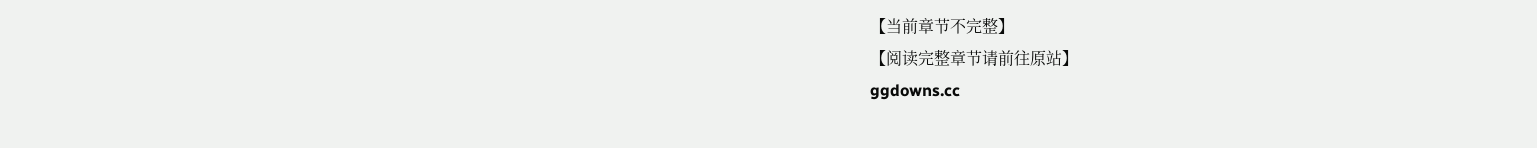【当前章节不完整】
【阅读完整章节请前往原站】
ggdowns.cc